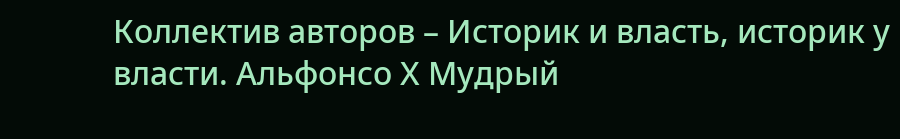Коллектив авторов – Историк и власть, историк у власти. Альфонсо Х Мудрый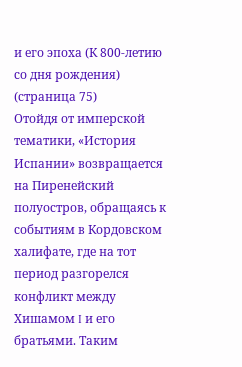и его эпоха (К 800-летию со дня рождения) (страница 75)
Отойдя от имперской тематики, «История Испании» возвращается на Пиренейский полуостров, обращаясь к событиям в Кордовском халифате, где на тот период разгорелся конфликт между Хишамом I и его братьями. Таким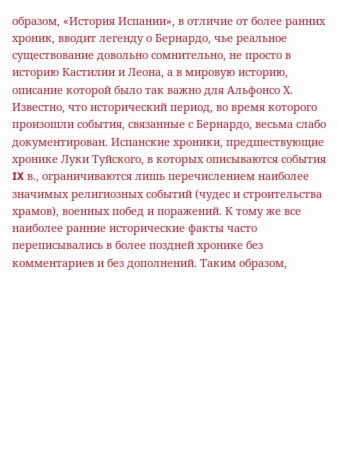образом, «История Испании», в отличие от более ранних хроник, вводит легенду о Бернардо, чье реальное существование довольно сомнительно, не просто в историю Кастилии и Леона, а в мировую историю, описание которой было так важно для Альфонсо Х.
Известно, что исторический период, во время которого произошли события, связанные с Бернардо, весьма слабо документирован. Испанские хроники, предшествующие хронике Луки Туйского, в которых описываются события IX в., ограничиваются лишь перечислением наиболее значимых религиозных событий (чудес и строительства храмов), военных побед и поражений. К тому же все наиболее ранние исторические факты часто переписывались в более поздней хронике без комментариев и без дополнений. Таким образом,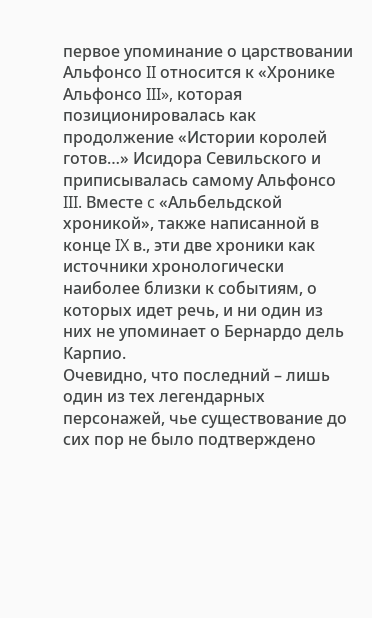первое упоминание о царствовании Альфонсо II относится к «Хронике Альфонсо III», которая позиционировалась как продолжение «Истории королей готов…» Исидора Севильского и приписывалась самому Альфонсо III. Вместе c «Альбельдской хроникой», также написанной в конце IX в., эти две хроники как источники хронологически наиболее близки к событиям, о которых идет речь, и ни один из них не упоминает о Бернардо дель Карпио.
Очевидно, что последний – лишь один из тех легендарных персонажей, чье существование до сих пор не было подтверждено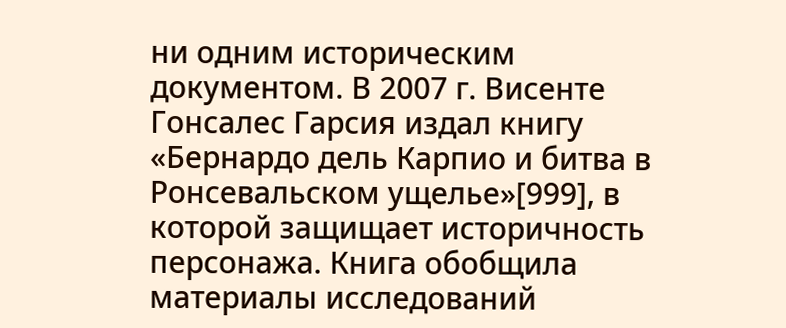ни одним историческим документом. В 2007 г. Висенте Гонсалес Гарсия издал книгу «Бернардо дель Карпио и битва в Ронсевальском ущелье»[999], в которой защищает историчность персонажа. Книга обобщила материалы исследований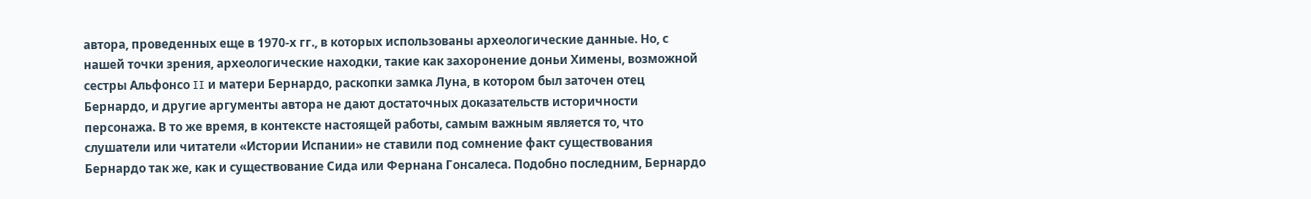автора, проведенных еще в 1970‑х гг., в которых использованы археологические данные. Но, с нашей точки зрения, археологические находки, такие как захоронение доньи Химены, возможной сестры Альфонсо II и матери Бернардо, раскопки замка Луна, в котором был заточен отец Бернардо, и другие аргументы автора не дают достаточных доказательств историчности персонажа. В то же время, в контексте настоящей работы, самым важным является то, что слушатели или читатели «Истории Испании» не ставили под сомнение факт существования Бернардо так же, как и существование Сида или Фернана Гонсалеса. Подобно последним, Бернардо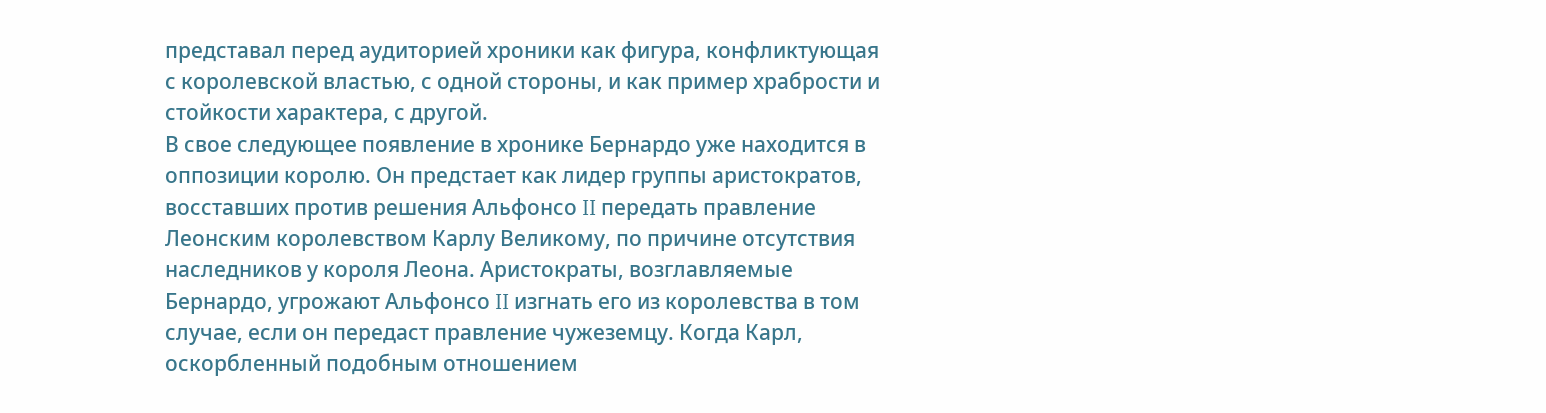представал перед аудиторией хроники как фигура, конфликтующая с королевской властью, с одной стороны, и как пример храбрости и стойкости характера, с другой.
В свое следующее появление в хронике Бернардо уже находится в оппозиции королю. Он предстает как лидер группы аристократов, восставших против решения Альфонсо II передать правление Леонским королевством Карлу Великому, по причине отсутствия наследников у короля Леона. Аристократы, возглавляемые Бернардо, угрожают Альфонсо II изгнать его из королевства в том случае, если он передаст правление чужеземцу. Когда Карл, оскорбленный подобным отношением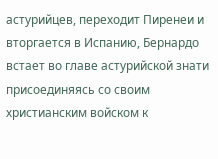астурийцев, переходит Пиренеи и вторгается в Испанию, Бернардо встает во главе астурийской знати присоединяясь со своим христианским войском к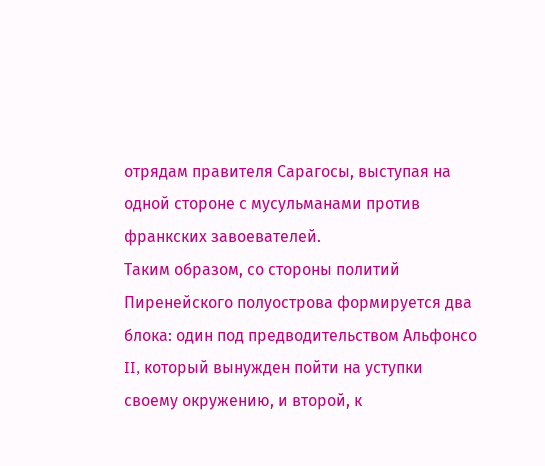отрядам правителя Сарагосы, выступая на одной стороне с мусульманами против франкских завоевателей.
Таким образом, со стороны политий Пиренейского полуострова формируется два блока: один под предводительством Альфонсо II, который вынужден пойти на уступки своему окружению, и второй, к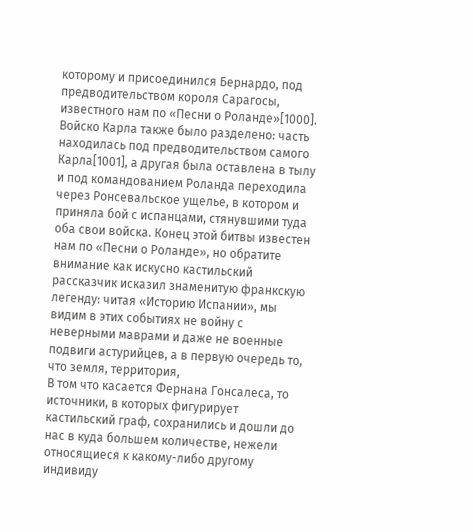которому и присоединился Бернардо, под предводительством короля Сарагосы, известного нам по «Песни о Роланде»[1000]. Войско Карла также было разделено: часть находилась под предводительством самого Карла[1001], а другая была оставлена в тылу и под командованием Роланда переходила через Ронсевальское ущелье, в котором и приняла бой с испанцами, стянувшими туда оба свои войска. Конец этой битвы известен нам по «Песни о Роланде», но обратите внимание как искусно кастильский рассказчик исказил знаменитую франкскую легенду: читая «Историю Испании», мы видим в этих событиях не войну с неверными маврами и даже не военные подвиги астурийцев, а в первую очередь то, что земля, территория,
В том что касается Фернана Гонсалеса, то источники, в которых фигурирует кастильский граф, сохранились и дошли до нас в куда большем количестве, нежели относящиеся к какому-либо другому индивиду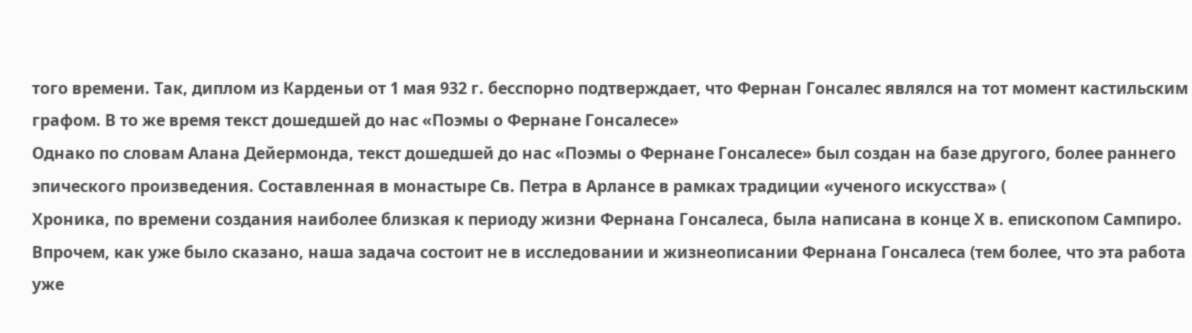того времени. Так, диплом из Карденьи от 1 мая 932 г. бесспорно подтверждает, что Фернан Гонсалес являлся на тот момент кастильским графом. В то же время текст дошедшей до нас «Поэмы о Фернане Гонсалесе»
Однако по словам Алана Дейермонда, текст дошедшей до нас «Поэмы о Фернане Гонсалесе» был создан на базе другого, более раннего эпического произведения. Составленная в монастыре Св. Петра в Арлансе в рамках традиции «ученого искусства» (
Хроника, по времени создания наиболее близкая к периоду жизни Фернана Гонсалеса, была написана в конце Х в. епископом Сампиро. Впрочем, как уже было сказано, наша задача состоит не в исследовании и жизнеописании Фернана Гонсалеса (тем более, что эта работа уже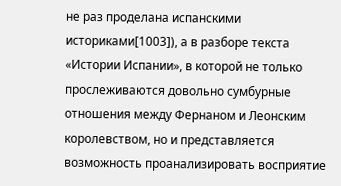не раз проделана испанскими историками[1003]), а в разборе текста «Истории Испании», в которой не только прослеживаются довольно сумбурные отношения между Фернаном и Леонским королевством, но и представляется возможность проанализировать восприятие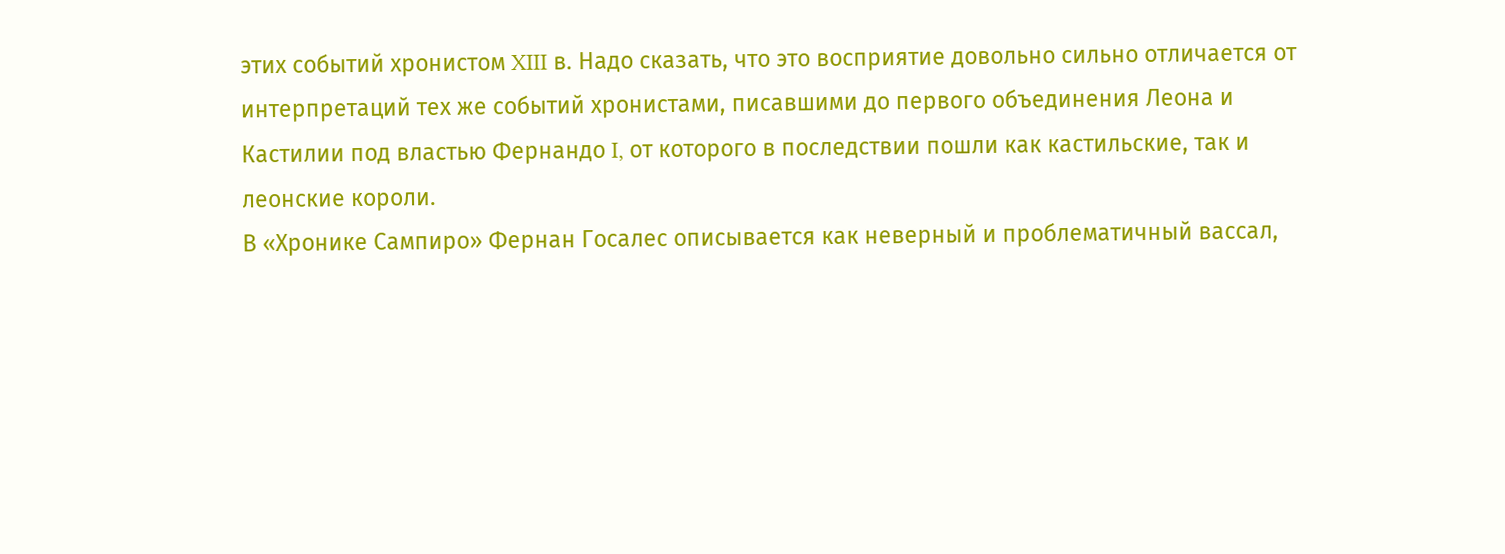этих событий хронистом XIII в. Надо сказать, что это восприятие довольно сильно отличается от интерпретаций тех же событий хронистами, писавшими до первого объединения Леона и Кастилии под властью Фернандо I, от которого в последствии пошли как кастильские, так и леонские короли.
В «Хронике Сампиро» Фернан Госалес описывается как неверный и проблематичный вассал,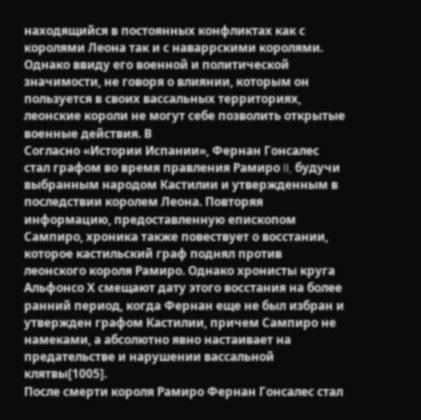находящийся в постоянных конфликтах как с королями Леона так и с наваррскими королями. Однако ввиду его военной и политической значимости, не говоря о влиянии, которым он пользуется в своих вассальных территориях, леонские короли не могут себе позволить открытые военные действия. В
Согласно «Истории Испании», Фернан Гонсалес стал графом во время правления Рамиро II, будучи выбранным народом Кастилии и утвержденным в последствии королем Леона. Повторяя информацию, предоставленную епископом Сампиро, хроника также повествует о восстании, которое кастильский граф поднял против леонского короля Рамиро. Однако хронисты круга Альфонсо Х смещают дату этого восстания на более ранний период, когда Фернан еще не был избран и утвержден графом Кастилии, причем Сампиро не намеками, а абсолютно явно настаивает на предательстве и нарушении вассальной клятвы[1005].
После смерти короля Рамиро Фернан Гонсалес стал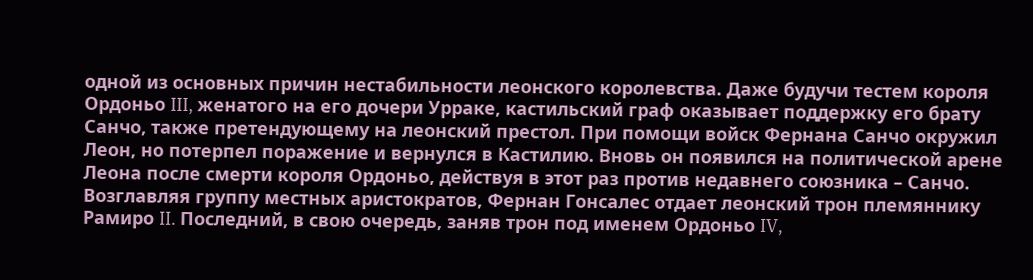одной из основных причин нестабильности леонского королевства. Даже будучи тестем короля Ордоньо III, женатого на его дочери Урраке, кастильский граф оказывает поддержку его брату Санчо, также претендующему на леонский престол. При помощи войск Фернана Санчо окружил Леон, но потерпел поражение и вернулся в Кастилию. Вновь он появился на политической арене Леона после смерти короля Ордоньо, действуя в этот раз против недавнего союзника – Санчо. Возглавляя группу местных аристократов, Фернан Гонсалес отдает леонский трон племяннику Рамиро II. Последний, в свою очередь, заняв трон под именем Ордоньо IV,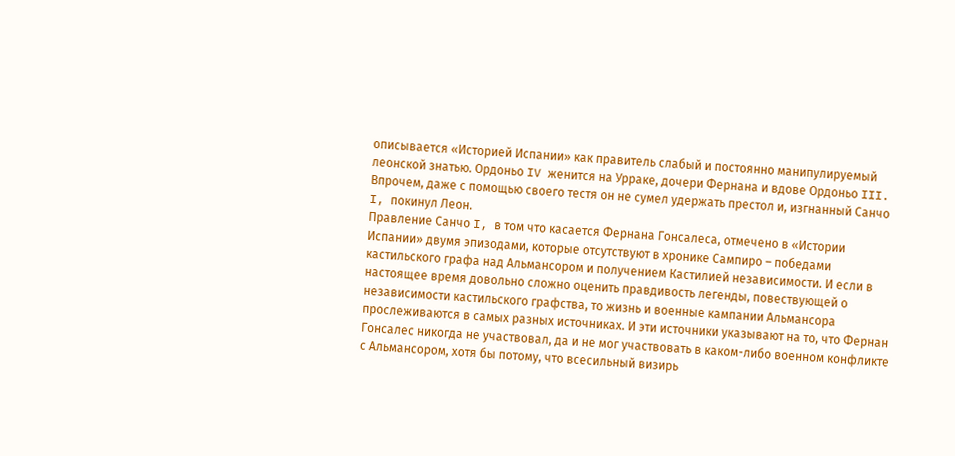описывается «Историей Испании» как правитель слабый и постоянно манипулируемый леонской знатью. Ордоньо IV женится на Урраке, дочери Фернана и вдове Ордоньо III. Впрочем, даже с помощью своего тестя он не сумел удержать престол и, изгнанный Санчо I, покинул Леон.
Правление Санчо I, в том что касается Фернана Гонсалеса, отмечено в «Истории Испании» двумя эпизодами, которые отсутствуют в хронике Сампиро – победами кастильского графа над Альмансором и получением Кастилией независимости. И если в настоящее время довольно сложно оценить правдивость легенды, повествующей о независимости кастильского графства, то жизнь и военные кампании Альмансора прослеживаются в самых разных источниках. И эти источники указывают на то, что Фернан Гонсалес никогда не участвовал, да и не мог участвовать в каком-либо военном конфликте с Альмансором, хотя бы потому, что всесильный визирь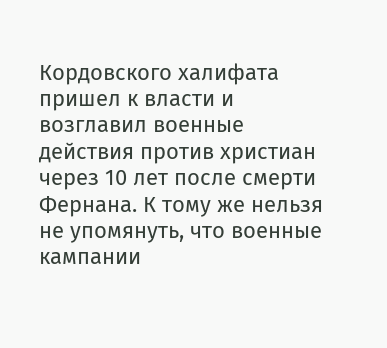Кордовского халифата пришел к власти и возглавил военные действия против христиан через 10 лет после смерти Фернана. К тому же нельзя не упомянуть, что военные кампании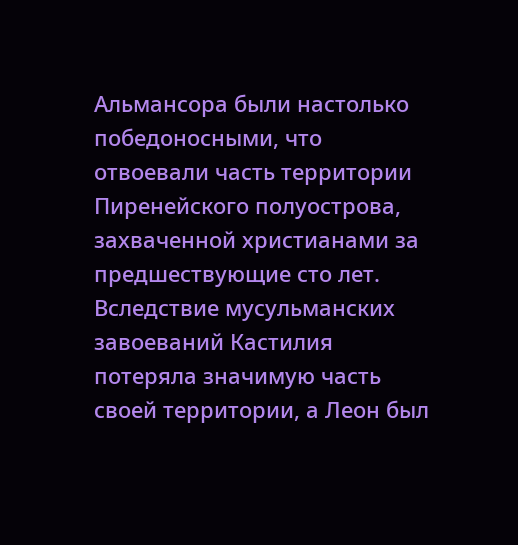Альмансора были настолько победоносными, что отвоевали часть территории Пиренейского полуострова, захваченной христианами за предшествующие сто лет. Вследствие мусульманских завоеваний Кастилия потеряла значимую часть своей территории, а Леон был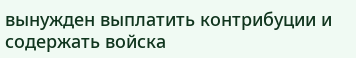вынужден выплатить контрибуции и содержать войска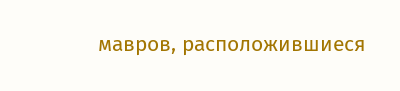мавров, расположившиеся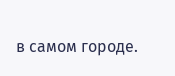в самом городе.